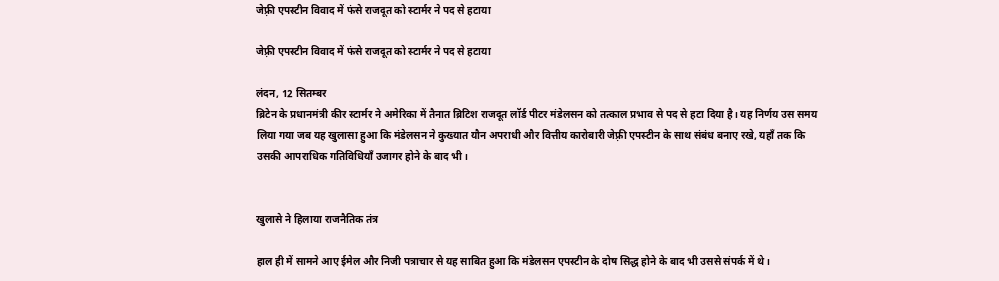जेफ़्री एपस्टीन विवाद में फंसे राजदूत को स्टार्मर ने पद से हटाया

जेफ़्री एपस्टीन विवाद में फंसे राजदूत को स्टार्मर ने पद से हटाया

लंदन, 12 सितम्बर
ब्रिटेन के प्रधानमंत्री कीर स्टार्मर ने अमेरिका में तैनात ब्रिटिश राजदूत लॉर्ड पीटर मंडेलसन को तत्काल प्रभाव से पद से हटा दिया है। यह निर्णय उस समय लिया गया जब यह खुलासा हुआ कि मंडेलसन ने कुख्यात यौन अपराधी और वित्तीय कारोबारी जेफ़्री एपस्टीन के साथ संबंध बनाए रखे, यहाँ तक कि उसकी आपराधिक गतिविधियाँ उजागर होने के बाद भी।


खुलासे ने हिलाया राजनैतिक तंत्र

हाल ही में सामने आए ईमेल और निजी पत्राचार से यह साबित हुआ कि मंडेलसन एपस्टीन के दोष सिद्ध होने के बाद भी उससे संपर्क में थे।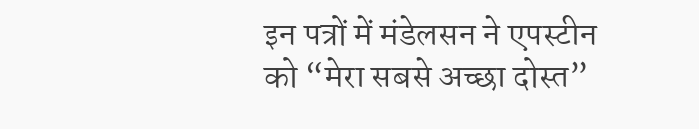इन पत्रों में मंडेलसन ने एपस्टीन को “मेरा सबसे अच्छा दोस्त”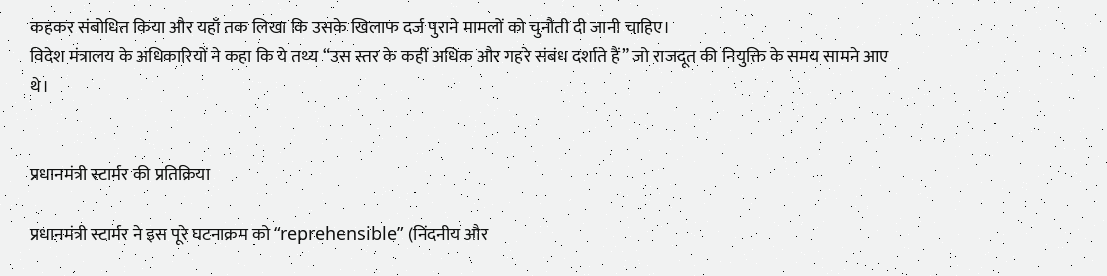कहकर संबोधित किया और यहाँ तक लिखा कि उसके खिलाफ दर्ज पुराने मामलों को चुनौती दी जानी चाहिए।
विदेश मंत्रालय के अधिकारियों ने कहा कि ये तथ्य “उस स्तर के कहीं अधिक और गहरे संबंध दर्शाते हैं” जो राजदूत की नियुक्ति के समय सामने आए थे।


प्रधानमंत्री स्टार्मर की प्रतिक्रिया

प्रधानमंत्री स्टार्मर ने इस पूरे घटनाक्रम को “reprehensible” (निंदनीय और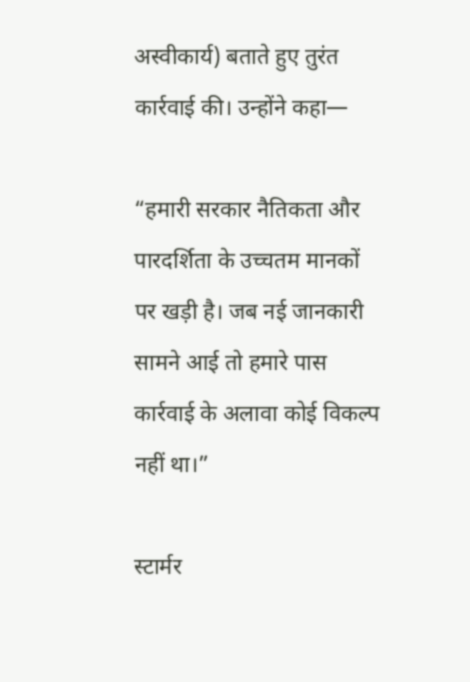अस्वीकार्य) बताते हुए तुरंत कार्रवाई की। उन्होंने कहा—

“हमारी सरकार नैतिकता और पारदर्शिता के उच्चतम मानकों पर खड़ी है। जब नई जानकारी सामने आई तो हमारे पास कार्रवाई के अलावा कोई विकल्प नहीं था।”

स्टार्मर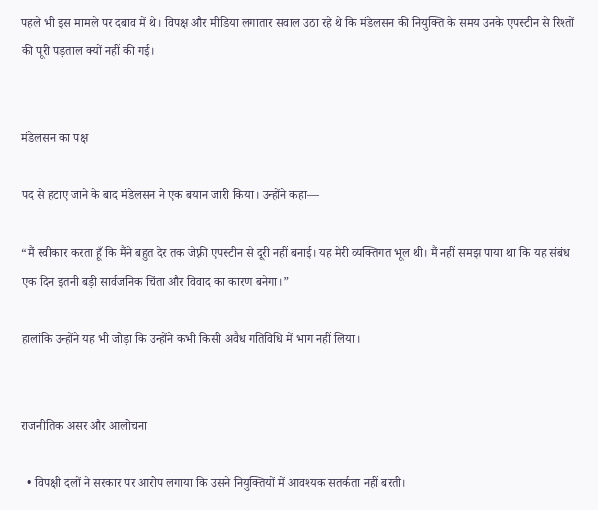पहले भी इस मामले पर दबाव में थे। विपक्ष और मीडिया लगातार सवाल उठा रहे थे कि मंडेलसन की नियुक्ति के समय उनके एपस्टीन से रिश्तों की पूरी पड़ताल क्यों नहीं की गई।


मंडेलसन का पक्ष

पद से हटाए जाने के बाद मंडेलसन ने एक बयान जारी किया। उन्होंने कहा—

“मैं स्वीकार करता हूँ कि मैंने बहुत देर तक जेफ़्री एपस्टीन से दूरी नहीं बनाई। यह मेरी व्यक्तिगत भूल थी। मैं नहीं समझ पाया था कि यह संबंध एक दिन इतनी बड़ी सार्वजनिक चिंता और विवाद का कारण बनेगा।”

हालांकि उन्होंने यह भी जोड़ा कि उन्होंने कभी किसी अवैध गतिविधि में भाग नहीं लिया।


राजनीतिक असर और आलोचना

  • विपक्षी दलों ने सरकार पर आरोप लगाया कि उसने नियुक्तियों में आवश्यक सतर्कता नहीं बरती।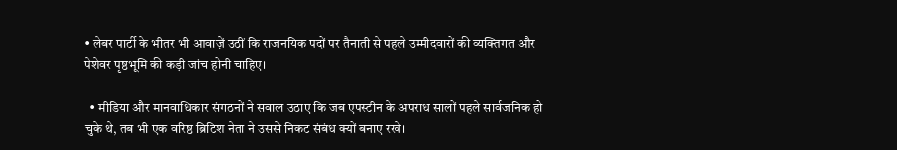• लेबर पार्टी के भीतर भी आवाज़ें उठीं कि राजनयिक पदों पर तैनाती से पहले उम्मीदवारों की व्यक्तिगत और पेशेवर पृष्ठभूमि की कड़ी जांच होनी चाहिए।

  • मीडिया और मानवाधिकार संगठनों ने सवाल उठाए कि जब एपस्टीन के अपराध सालों पहले सार्वजनिक हो चुके थे, तब भी एक वरिष्ठ ब्रिटिश नेता ने उससे निकट संबंध क्यों बनाए रखे।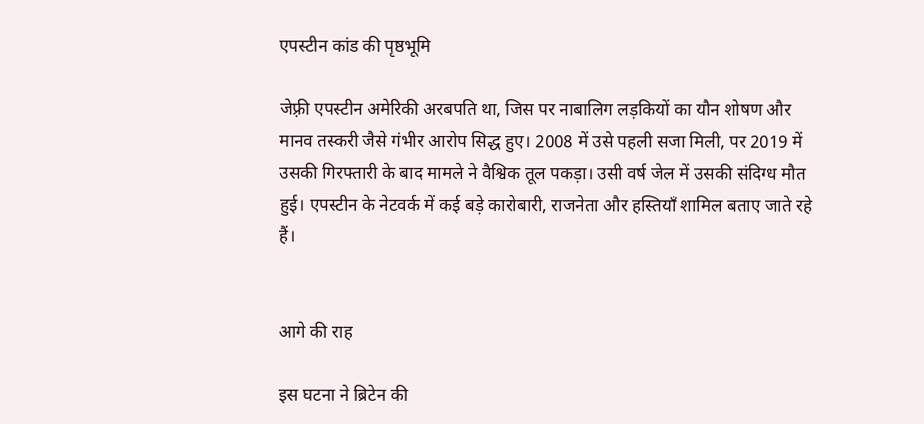एपस्टीन कांड की पृष्ठभूमि

जेफ़्री एपस्टीन अमेरिकी अरबपति था, जिस पर नाबालिग लड़कियों का यौन शोषण और मानव तस्करी जैसे गंभीर आरोप सिद्ध हुए। 2008 में उसे पहली सजा मिली, पर 2019 में उसकी गिरफ्तारी के बाद मामले ने वैश्विक तूल पकड़ा। उसी वर्ष जेल में उसकी संदिग्ध मौत हुई। एपस्टीन के नेटवर्क में कई बड़े कारोबारी, राजनेता और हस्तियाँ शामिल बताए जाते रहे हैं।


आगे की राह

इस घटना ने ब्रिटेन की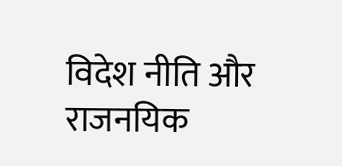विदेश नीति और राजनयिक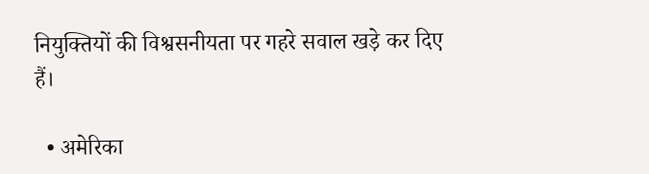नियुक्तियों की विश्वसनीयता पर गहरे सवाल खड़े कर दिए हैं।

  • अमेरिका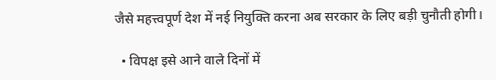जैसे महत्त्वपूर्ण देश में नई नियुक्ति करना अब सरकार के लिए बड़ी चुनौती होगी।

  • विपक्ष इसे आने वाले दिनों में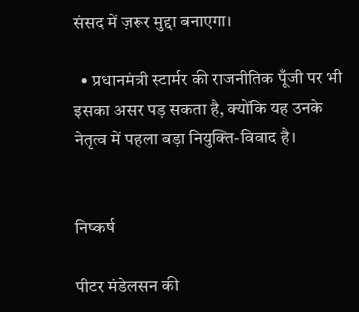संसद में ज़रूर मुद्दा बनाएगा।

  • प्रधानमंत्री स्टार्मर की राजनीतिक पूँजी पर भी इसका असर पड़ सकता है, क्योंकि यह उनके नेतृत्व में पहला बड़ा नियुक्ति-विवाद है।


निष्कर्ष

पीटर मंडेलसन की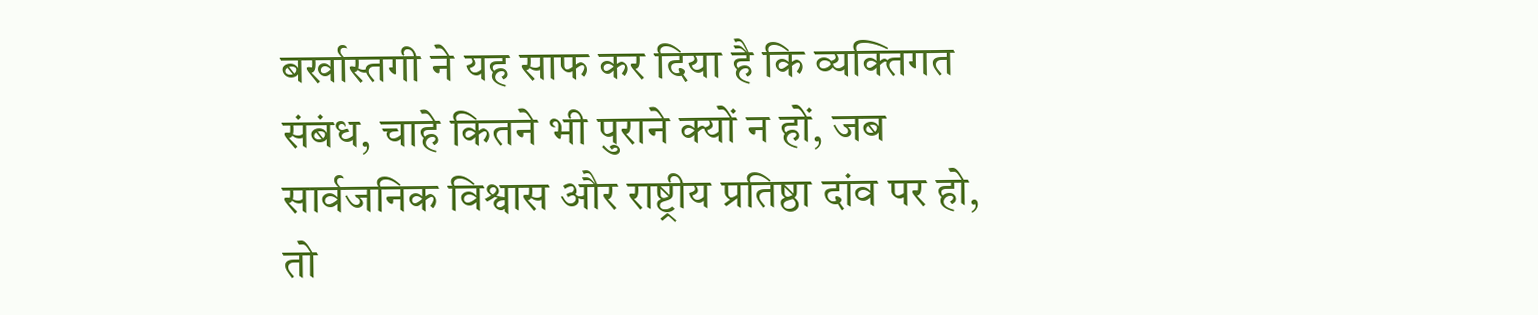बर्खास्तगी ने यह साफ कर दिया है कि व्यक्तिगत संबंध, चाहे कितने भी पुराने क्यों न हों, जब सार्वजनिक विश्वास और राष्ट्रीय प्रतिष्ठा दांव पर हो, तो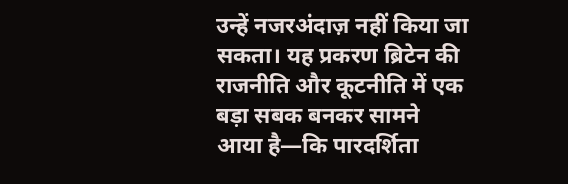उन्हें नजरअंदाज़ नहीं किया जा सकता। यह प्रकरण ब्रिटेन की राजनीति और कूटनीति में एक बड़ा सबक बनकर सामने आया है—कि पारदर्शिता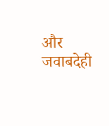और जवाबदेही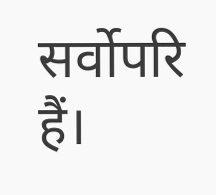सर्वोपरि हैं।